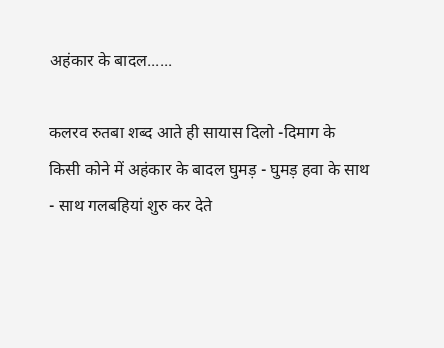अहंकार के बादल......

कलरव रुतबा शब्द आते ही सायास दिलो -दिमाग के किसी कोने में अहंकार के बादल घुमड़ - घुमड़ हवा के साथ - साथ गलबहियां शुरु कर देते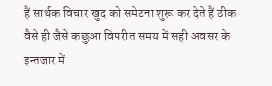हैं सार्थक विचार खुद को समेटना शुरू कर देते हैं ठीक वैसे ही जैसे कछुआ विपरीत समय में सही अवसर के इन्तजार में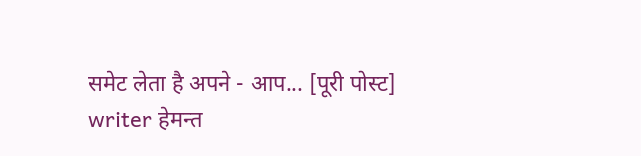समेट लेता है अपने - आप... [पूरी पोस्ट]
writer हेमन्त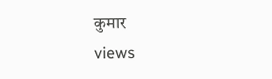कुमार
views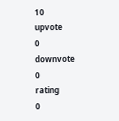10
upvote
0
downvote
0
rating
0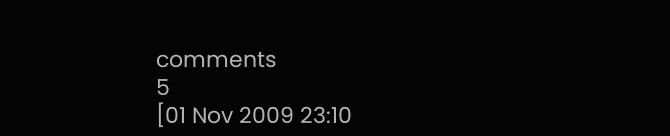comments
5
[01 Nov 2009 23:10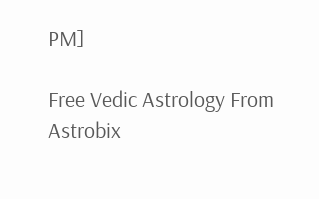PM]

Free Vedic Astrology From Astrobix